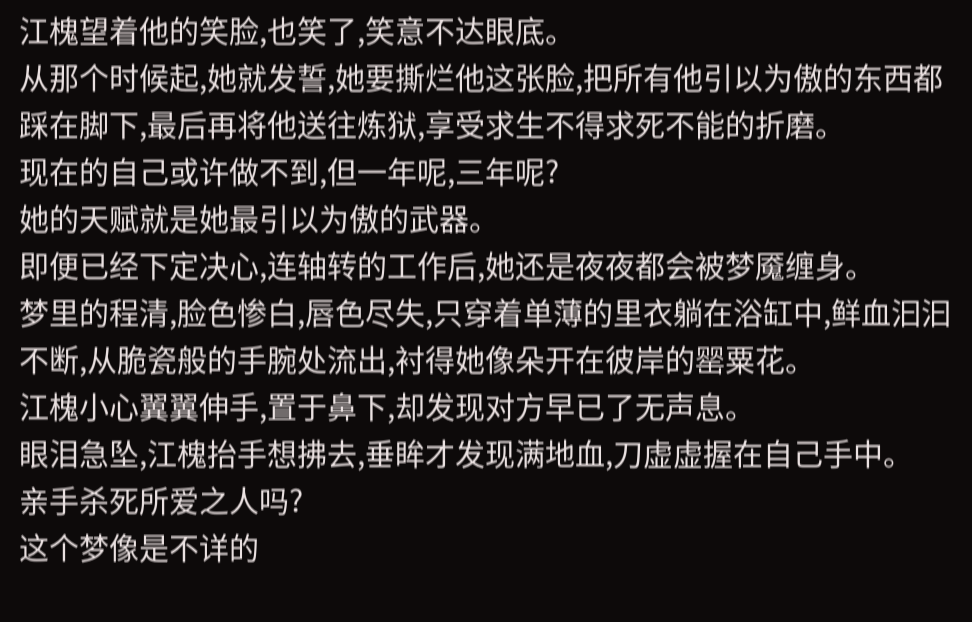江槐望着他的笑脸,也笑了,笑意不达眼底。
从那个时候起,她就发誓,她要撕烂他这张脸,把所有他引以为傲的东西都踩在脚下,最后再将他送往炼狱,享受求生不得求死不能的折磨。
现在的自己或许做不到,但一年呢,三年呢?
她的天赋就是她最引以为傲的武器。
即便已经下定决心,连轴转的工作后,她还是夜夜都会被梦魇缠身。
梦里的程清,脸色惨白,唇色尽失,只穿着单薄的里衣躺在浴缸中,鲜血汩汩不断,从脆瓷般的手腕处流出,衬得她像朵开在彼岸的罂粟花。
江槐小心翼翼伸手,置于鼻下,却发现对方早已了无声息。
眼泪急坠,江槐抬手想拂去,垂眸才发现满地血,刀虚虚握在自己手中。
亲手杀死所爱之人吗?
这个梦像是不详的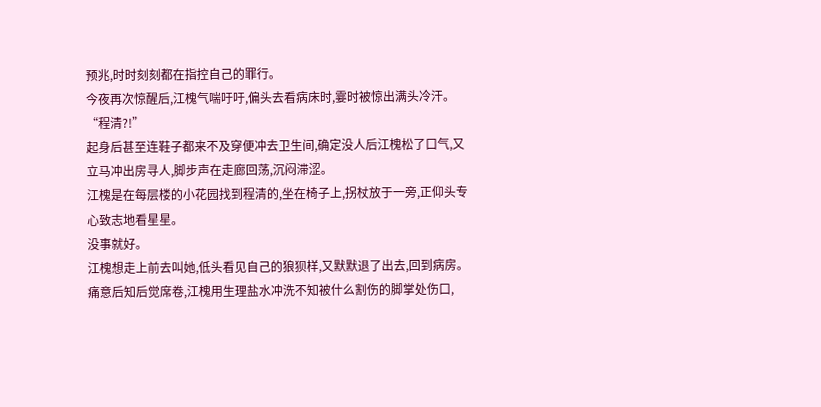预兆,时时刻刻都在指控自己的罪行。
今夜再次惊醒后,江槐气喘吁吁,偏头去看病床时,霎时被惊出满头冷汗。
“程清?!”
起身后甚至连鞋子都来不及穿便冲去卫生间,确定没人后江槐松了口气,又立马冲出房寻人,脚步声在走廊回荡,沉闷滞涩。
江槐是在每层楼的小花园找到程清的,坐在椅子上,拐杖放于一旁,正仰头专心致志地看星星。
没事就好。
江槐想走上前去叫她,低头看见自己的狼狈样,又默默退了出去,回到病房。
痛意后知后觉席卷,江槐用生理盐水冲洗不知被什么割伤的脚掌处伤口,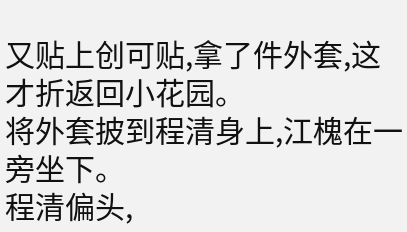又贴上创可贴,拿了件外套,这才折返回小花园。
将外套披到程清身上,江槐在一旁坐下。
程清偏头,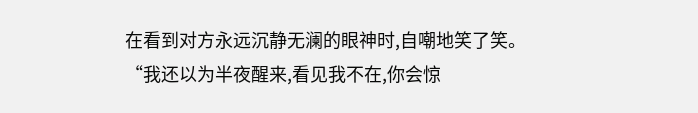在看到对方永远沉静无澜的眼神时,自嘲地笑了笑。
“我还以为半夜醒来,看见我不在,你会惊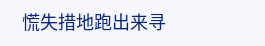慌失措地跑出来寻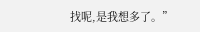找呢,是我想多了。”